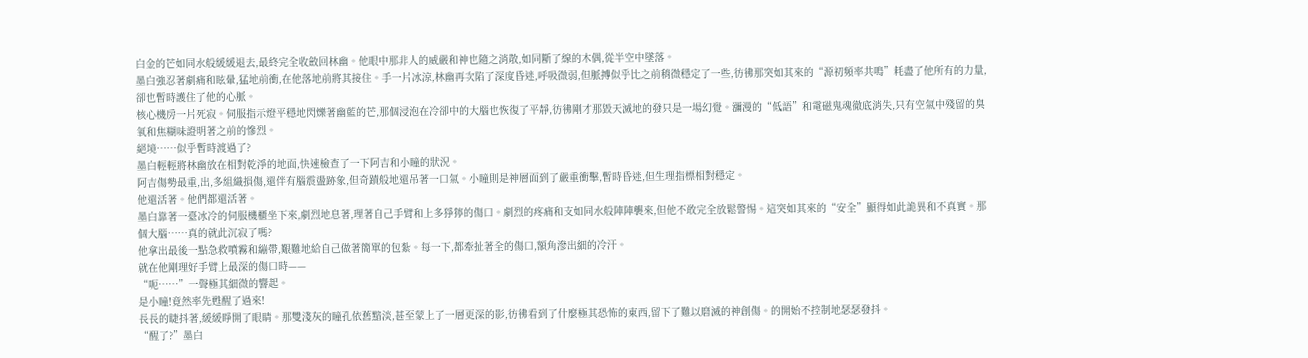白金的芒如同水般緩緩退去,最終完全收斂回林幽。他眼中那非人的威嚴和神也隨之消散,如同斷了線的木偶,從半空中墜落。
墨白強忍著劇痛和眩暈,猛地前衝,在他落地前將其接住。手一片冰涼,林幽再次陷了深度昏迷,呼吸微弱,但脈搏似乎比之前稍微穩定了一些,彷彿那突如其來的“源初頻率共鳴”耗盡了他所有的力量,卻也暫時護住了他的心脈。
核心機房一片死寂。伺服指示燈平穩地閃爍著幽藍的芒,那個浸泡在冷卻中的大腦也恢復了平靜,彷彿剛才那毀天滅地的發只是一場幻覺。瀰漫的“低語”和電磁鬼魂徹底消失,只有空氣中殘留的臭氧和焦糊味證明著之前的慘烈。
絕境……似乎暫時渡過了?
墨白輕輕將林幽放在相對乾淨的地面,快速檢查了一下阿吉和小瞳的狀況。
阿吉傷勢最重,出,多組織損傷,還伴有腦震盪跡象,但奇蹟般地還吊著一口氣。小瞳則是神層面到了嚴重衝擊,暫時昏迷,但生理指標相對穩定。
他還活著。他們都還活著。
墨白靠著一臺冰冷的伺服機櫃坐下來,劇烈地息著,理著自己手臂和上多猙獰的傷口。劇烈的疼痛和支如同水般陣陣襲來,但他不敢完全放鬆警惕。這突如其來的“安全”顯得如此詭異和不真實。那個大腦……真的就此沉寂了嗎?
他拿出最後一點急救噴霧和繃帶,艱難地給自己做著簡單的包紮。每一下,都牽扯著全的傷口,額角滲出細的冷汗。
就在他剛理好手臂上最深的傷口時——
“呃……”一聲極其細微的響起。
是小瞳!竟然率先甦醒了過來!
長長的睫抖著,緩緩睜開了眼睛。那雙淺灰的瞳孔依舊黯淡,甚至蒙上了一層更深的影,彷彿看到了什麼極其恐怖的東西,留下了難以磨滅的神創傷。的開始不控制地瑟瑟發抖。
“醒了?”墨白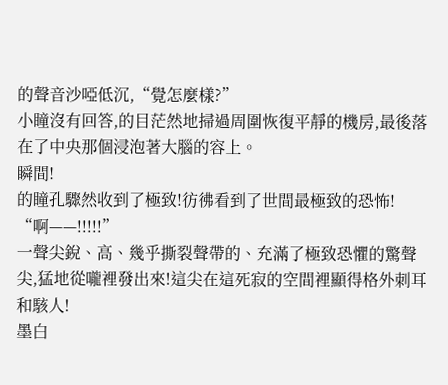的聲音沙啞低沉,“覺怎麼樣?”
小瞳沒有回答,的目茫然地掃過周圍恢復平靜的機房,最後落在了中央那個浸泡著大腦的容上。
瞬間!
的瞳孔驟然收到了極致!彷彿看到了世間最極致的恐怖!
“啊——!!!!!”
一聲尖銳、高、幾乎撕裂聲帶的、充滿了極致恐懼的驚聲尖,猛地從嚨裡發出來!這尖在這死寂的空間裡顯得格外刺耳和駭人!
墨白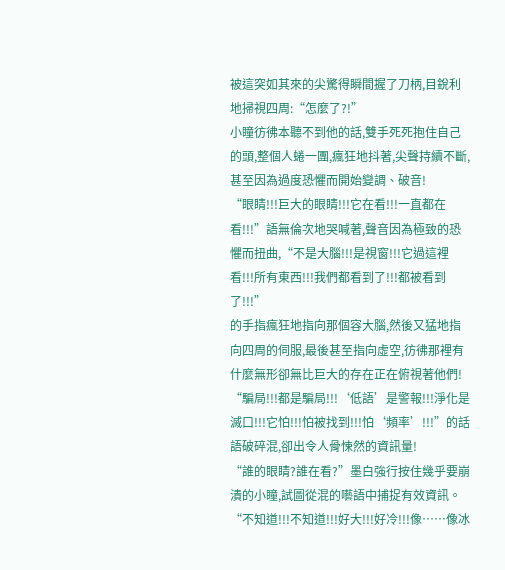被這突如其來的尖驚得瞬間握了刀柄,目銳利地掃視四周:“怎麼了?!”
小瞳彷彿本聽不到他的話,雙手死死抱住自己的頭,整個人蜷一團,瘋狂地抖著,尖聲持續不斷,甚至因為過度恐懼而開始變調、破音!
“眼睛!!!巨大的眼睛!!!它在看!!!一直都在看!!!”語無倫次地哭喊著,聲音因為極致的恐懼而扭曲,“不是大腦!!!是視窗!!!它過這裡看!!!所有東西!!!我們都看到了!!!都被看到了!!!”
的手指瘋狂地指向那個容大腦,然後又猛地指向四周的伺服,最後甚至指向虛空,彷彿那裡有什麼無形卻無比巨大的存在正在俯視著他們!
“騙局!!!都是騙局!!!‘低語’是警報!!!淨化是滅口!!!它怕!!!怕被找到!!!怕‘頻率’!!!”的話語破碎混,卻出令人骨悚然的資訊量!
“誰的眼睛?誰在看?”墨白強行按住幾乎要崩潰的小瞳,試圖從混的囈語中捕捉有效資訊。
“不知道!!!不知道!!!好大!!!好冷!!!像……像冰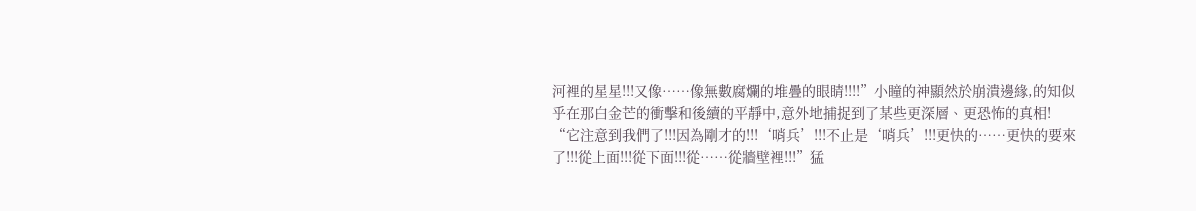河裡的星星!!!又像……像無數腐爛的堆疊的眼睛!!!!”小瞳的神顯然於崩潰邊緣,的知似乎在那白金芒的衝擊和後續的平靜中,意外地捕捉到了某些更深層、更恐怖的真相!
“它注意到我們了!!!因為剛才的!!!‘哨兵’!!!不止是‘哨兵’!!!更快的……更快的要來了!!!從上面!!!從下面!!!從……從牆壁裡!!!”猛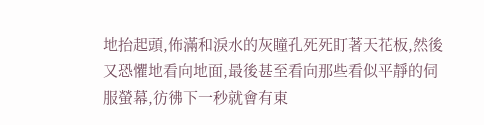地抬起頭,佈滿和淚水的灰瞳孔死死盯著天花板,然後又恐懼地看向地面,最後甚至看向那些看似平靜的伺服螢幕,彷彿下一秒就會有東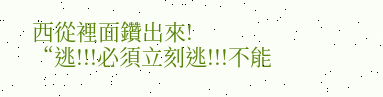西從裡面鑽出來!
“逃!!!必須立刻逃!!!不能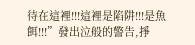待在這裡!!!這裡是陷阱!!!是魚餌!!!”發出泣般的警告,掙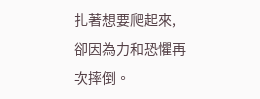扎著想要爬起來,卻因為力和恐懼再次摔倒。